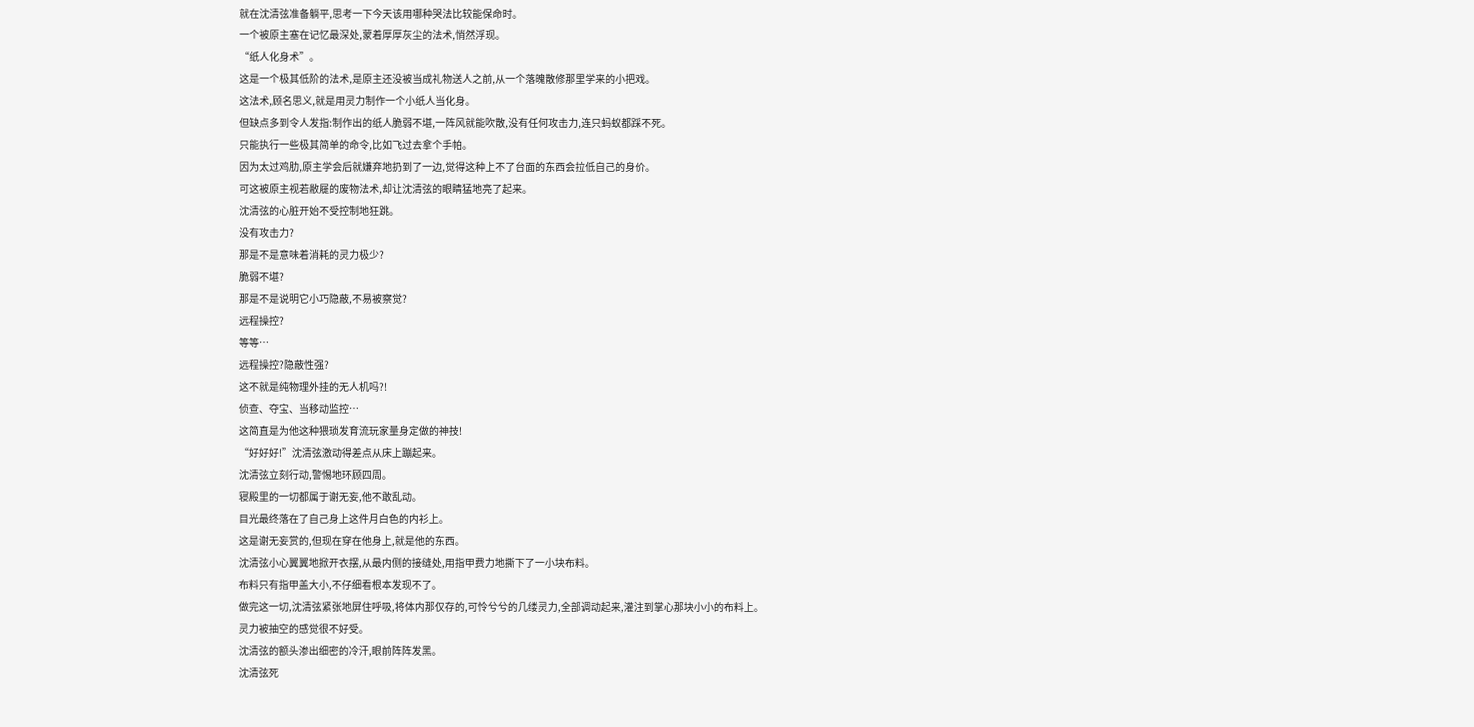就在沈清弦准备躺平,思考一下今天该用哪种哭法比较能保命时。
一个被原主塞在记忆最深处,蒙着厚厚灰尘的法术,悄然浮现。
“纸人化身术”。
这是一个极其低阶的法术,是原主还没被当成礼物送人之前,从一个落魄散修那里学来的小把戏。
这法术,顾名思义,就是用灵力制作一个小纸人当化身。
但缺点多到令人发指:制作出的纸人脆弱不堪,一阵风就能吹散,没有任何攻击力,连只蚂蚁都踩不死。
只能执行一些极其简单的命令,比如飞过去拿个手帕。
因为太过鸡肋,原主学会后就嫌弃地扔到了一边,觉得这种上不了台面的东西会拉低自己的身价。
可这被原主视若敝屣的废物法术,却让沈清弦的眼睛猛地亮了起来。
沈清弦的心脏开始不受控制地狂跳。
没有攻击力?
那是不是意味着消耗的灵力极少?
脆弱不堪?
那是不是说明它小巧隐蔽,不易被察觉?
远程操控?
等等…
远程操控?隐蔽性强?
这不就是纯物理外挂的无人机吗?!
侦查、夺宝、当移动监控…
这简直是为他这种猥琐发育流玩家量身定做的神技!
“好好好!”沈清弦激动得差点从床上蹦起来。
沈清弦立刻行动,警惕地环顾四周。
寝殿里的一切都属于谢无妄,他不敢乱动。
目光最终落在了自己身上这件月白色的内衫上。
这是谢无妄赏的,但现在穿在他身上,就是他的东西。
沈清弦小心翼翼地掀开衣摆,从最内侧的接缝处,用指甲费力地撕下了一小块布料。
布料只有指甲盖大小,不仔细看根本发现不了。
做完这一切,沈清弦紧张地屏住呼吸,将体内那仅存的,可怜兮兮的几缕灵力,全部调动起来,灌注到掌心那块小小的布料上。
灵力被抽空的感觉很不好受。
沈清弦的额头渗出细密的冷汗,眼前阵阵发黑。
沈清弦死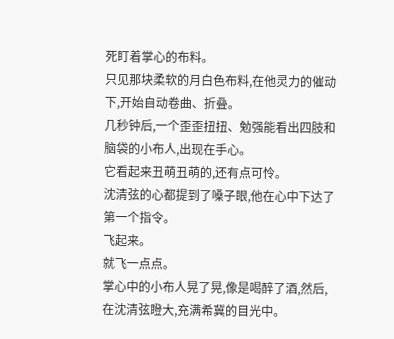死盯着掌心的布料。
只见那块柔软的月白色布料,在他灵力的催动下,开始自动卷曲、折叠。
几秒钟后,一个歪歪扭扭、勉强能看出四肢和脑袋的小布人,出现在手心。
它看起来丑萌丑萌的,还有点可怜。
沈清弦的心都提到了嗓子眼,他在心中下达了第一个指令。
飞起来。
就飞一点点。
掌心中的小布人晃了晃,像是喝醉了酒,然后,在沈清弦瞪大,充满希冀的目光中。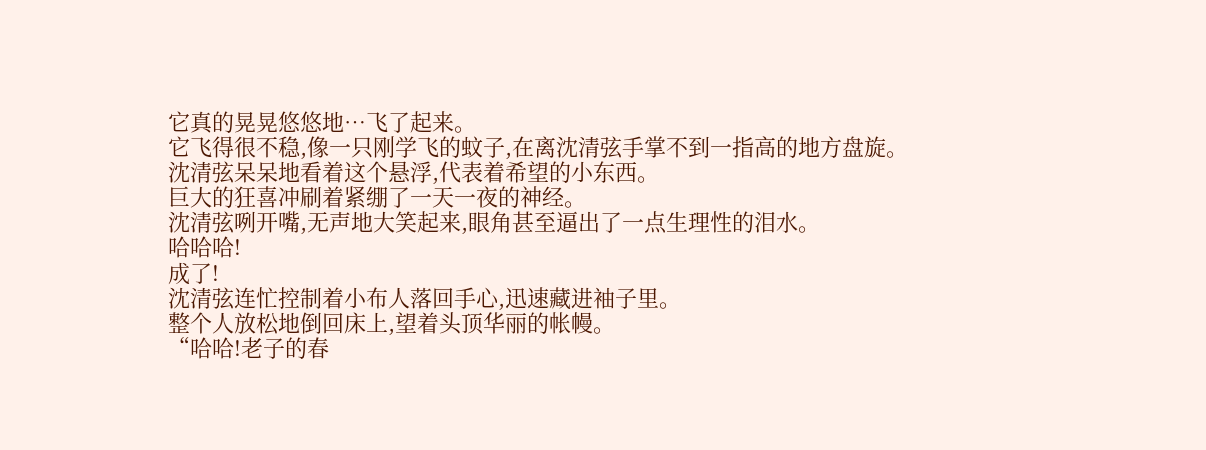它真的晃晃悠悠地…飞了起来。
它飞得很不稳,像一只刚学飞的蚊子,在离沈清弦手掌不到一指高的地方盘旋。
沈清弦呆呆地看着这个悬浮,代表着希望的小东西。
巨大的狂喜冲刷着紧绷了一天一夜的神经。
沈清弦咧开嘴,无声地大笑起来,眼角甚至逼出了一点生理性的泪水。
哈哈哈!
成了!
沈清弦连忙控制着小布人落回手心,迅速藏进袖子里。
整个人放松地倒回床上,望着头顶华丽的帐幔。
“哈哈!老子的春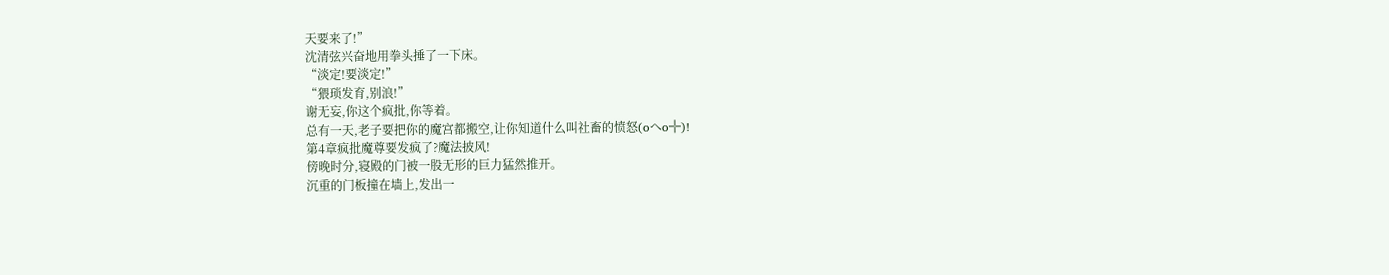天要来了!”
沈清弦兴奋地用拳头捶了一下床。
“淡定!要淡定!”
“猥琐发育,别浪!”
谢无妄,你这个疯批,你等着。
总有一天,老子要把你的魔宫都搬空,让你知道什么叫社畜的愤怒(oへo╬)!
第4章疯批魔尊要发疯了?魔法披风!
傍晚时分,寝殿的门被一股无形的巨力猛然推开。
沉重的门板撞在墙上,发出一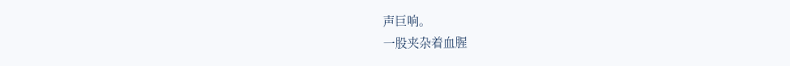声巨响。
一股夹杂着血腥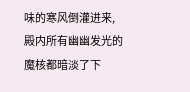味的寒风倒灌进来,殿内所有幽幽发光的魔核都暗淡了下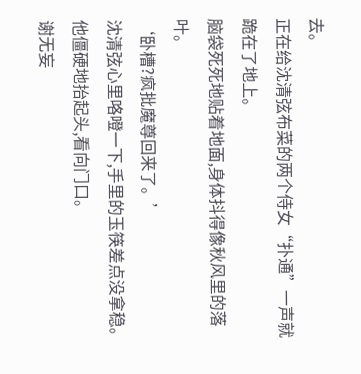去。
正在给沈清弦布菜的两个侍女“扑通”一声就跪在了地上。
脑袋死死地贴着地面,身体抖得像秋风里的落叶。
‘卧槽?疯批魔尊回来了。’
沈清弦心里咯噔一下,手里的玉筷差点没拿稳。
他僵硬地抬起头,看向门口。
谢无妄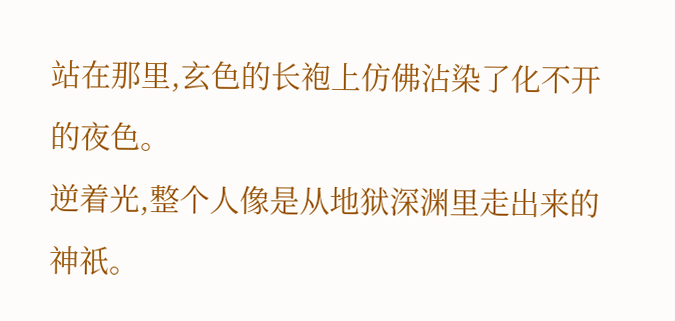站在那里,玄色的长袍上仿佛沾染了化不开的夜色。
逆着光,整个人像是从地狱深渊里走出来的神祇。